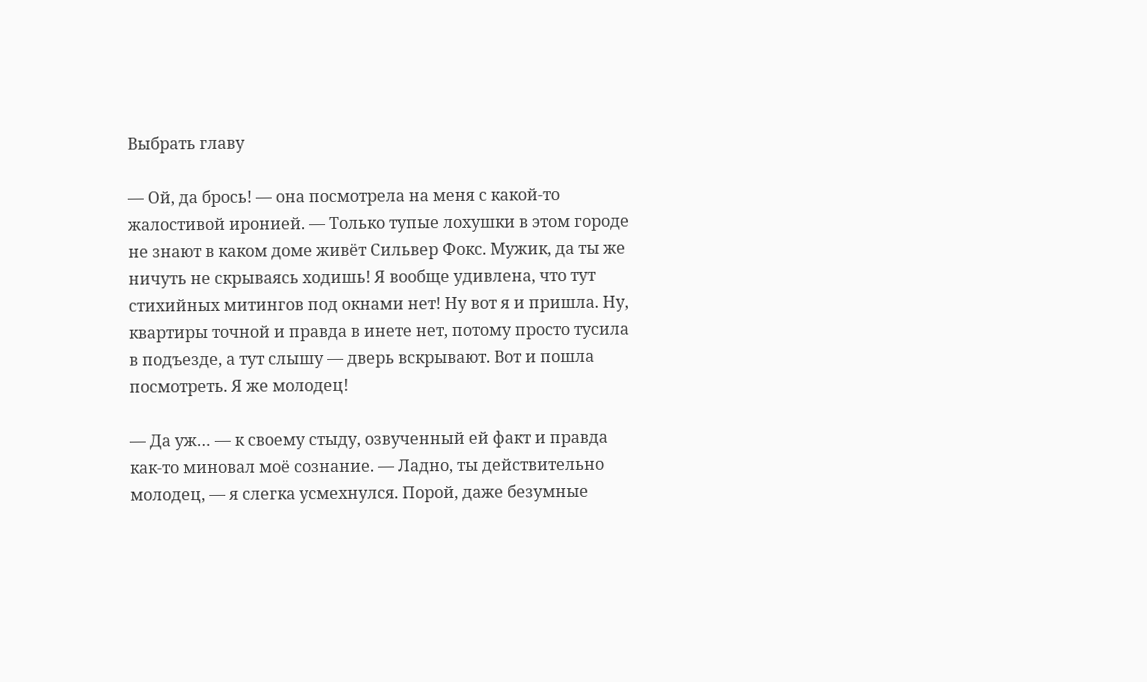Выбрать главу

— Ой, да брось! — она посмотрела на меня с какой-то жалостивой иронией. — Только тупые лохушки в этом городе не знают в каком доме живёт Сильвер Фокс. Мужик, да ты же ничуть не скрываясь ходишь! Я вообще удивлена, что тут стихийных митингов под окнами нет! Ну вот я и пришла. Ну, квартиры точной и правда в инете нет, потому просто тусила в подъезде, а тут слышу — дверь вскрывают. Вот и пошла посмотреть. Я же молодец!

— Да уж… — к своему стыду, озвученный ей факт и правда как-то миновал моё сознание. — Ладно, ты действительно молодец, — я слегка усмехнулся. Порой, даже безумные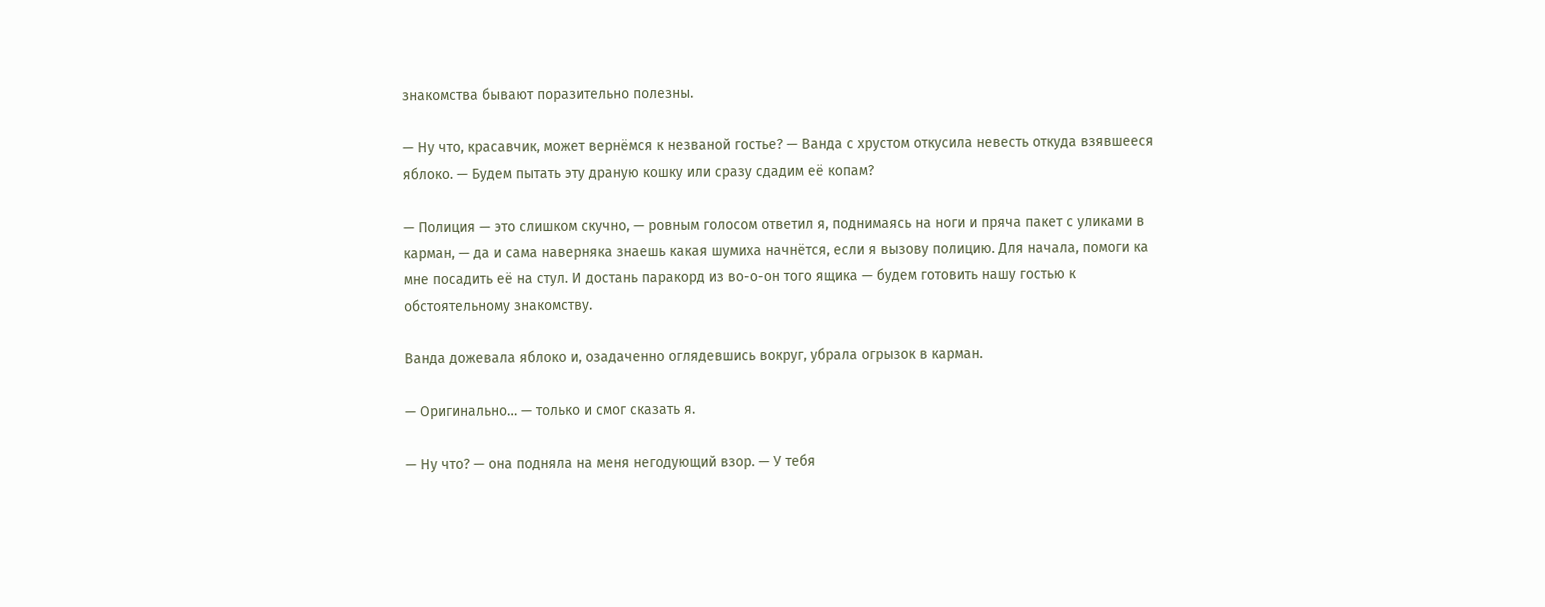знакомства бывают поразительно полезны.

— Ну что, красавчик, может вернёмся к незваной гостье? — Ванда с хрустом откусила невесть откуда взявшееся яблоко. — Будем пытать эту драную кошку или сразу сдадим её копам?

— Полиция — это слишком скучно, — ровным голосом ответил я, поднимаясь на ноги и пряча пакет с уликами в карман, — да и сама наверняка знаешь какая шумиха начнётся, если я вызову полицию. Для начала, помоги ка мне посадить её на стул. И достань паракорд из во-о-он того ящика — будем готовить нашу гостью к обстоятельному знакомству.

Ванда дожевала яблоко и, озадаченно оглядевшись вокруг, убрала огрызок в карман.

— Оригинально… — только и смог сказать я.

— Ну что? — она подняла на меня негодующий взор. — У тебя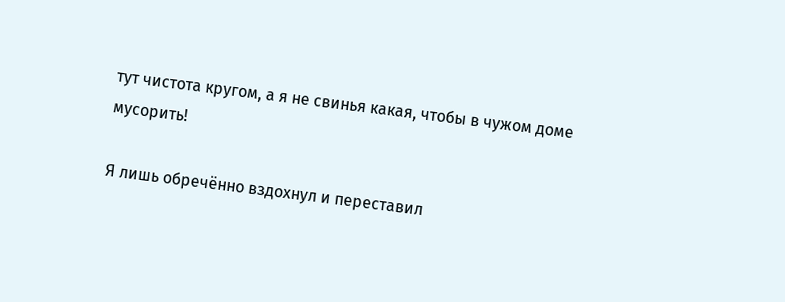тут чистота кругом, а я не свинья какая, чтобы в чужом доме мусорить!

Я лишь обречённо вздохнул и переставил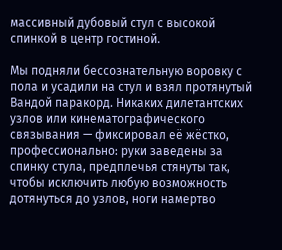массивный дубовый стул с высокой спинкой в центр гостиной.

Мы подняли бессознательную воровку с пола и усадили на стул и взял протянутый Вандой паракорд. Никаких дилетантских узлов или кинематографического связывания — фиксировал её жёстко, профессионально: руки заведены за спинку стула, предплечья стянуты так, чтобы исключить любую возможность дотянуться до узлов, ноги намертво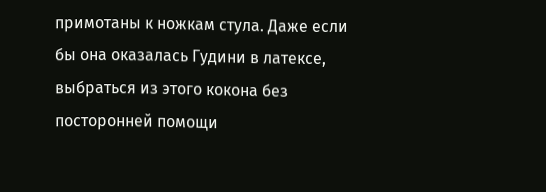примотаны к ножкам стула. Даже если бы она оказалась Гудини в латексе, выбраться из этого кокона без посторонней помощи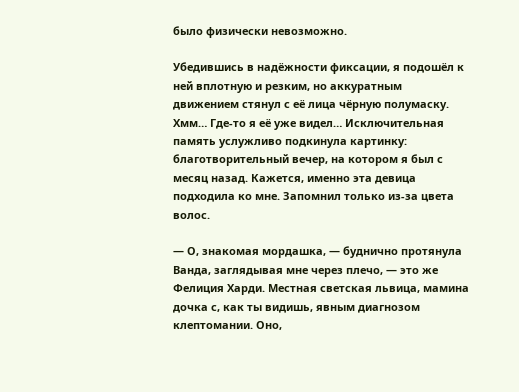было физически невозможно.

Убедившись в надёжности фиксации, я подошёл к ней вплотную и резким, но аккуратным движением стянул с её лица чёрную полумаску. Хмм… Где-то я её уже видел… Исключительная память услужливо подкинула картинку: благотворительный вечер, на котором я был с месяц назад. Кажется, именно эта девица подходила ко мне. Запомнил только из-за цвета волос.

— О, знакомая мордашка, — буднично протянула Ванда, заглядывая мне через плечо, — это же Фелиция Харди. Местная светская львица, мамина дочка с, как ты видишь, явным диагнозом клептомании. Оно,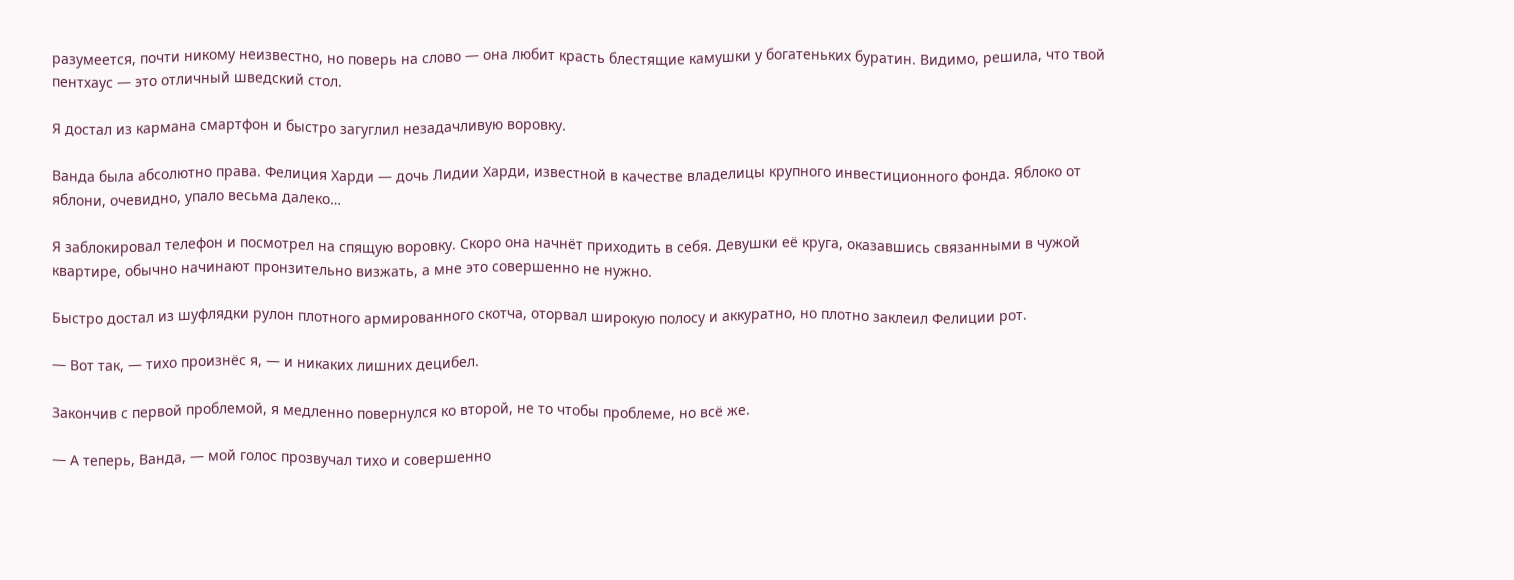разумеется, почти никому неизвестно, но поверь на слово — она любит красть блестящие камушки у богатеньких буратин. Видимо, решила, что твой пентхаус — это отличный шведский стол.

Я достал из кармана смартфон и быстро загуглил незадачливую воровку.

Ванда была абсолютно права. Фелиция Харди — дочь Лидии Харди, известной в качестве владелицы крупного инвестиционного фонда. Яблоко от яблони, очевидно, упало весьма далеко…

Я заблокировал телефон и посмотрел на спящую воровку. Скоро она начнёт приходить в себя. Девушки её круга, оказавшись связанными в чужой квартире, обычно начинают пронзительно визжать, а мне это совершенно не нужно.

Быстро достал из шуфлядки рулон плотного армированного скотча, оторвал широкую полосу и аккуратно, но плотно заклеил Фелиции рот.

— Вот так, — тихо произнёс я, — и никаких лишних децибел.

Закончив с первой проблемой, я медленно повернулся ко второй, не то чтобы проблеме, но всё же.

— А теперь, Ванда, — мой голос прозвучал тихо и совершенно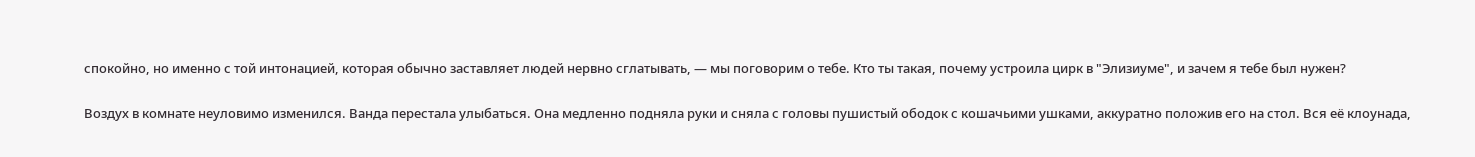спокойно, но именно с той интонацией, которая обычно заставляет людей нервно сглатывать, — мы поговорим о тебе. Кто ты такая, почему устроила цирк в "Элизиуме", и зачем я тебе был нужен?

Воздух в комнате неуловимо изменился. Ванда перестала улыбаться. Она медленно подняла руки и сняла с головы пушистый ободок с кошачьими ушками, аккуратно положив его на стол. Вся её клоунада,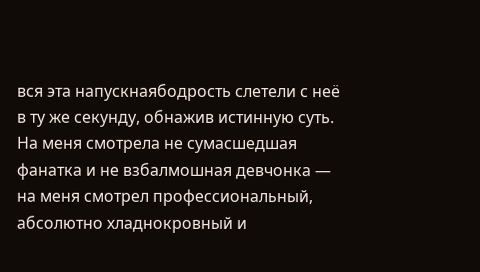вся эта напускнаябодрость слетели с неё в ту же секунду, обнажив истинную суть. На меня смотрела не сумасшедшая фанатка и не взбалмошная девчонка — на меня смотрел профессиональный, абсолютно хладнокровный и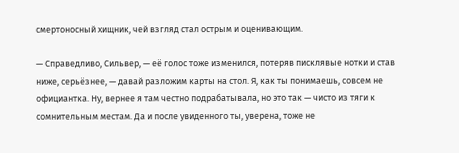смертоносный хищник, чей взгляд стал острым и оценивающим.

— Справедливо, Сильвер, — её голос тоже изменился, потеряв писклявые нотки и став ниже, серьёзнее, — давай разложим карты на стол. Я, как ты понимаешь, совсем не официантка. Ну, вернее я там честно подрабатывала, но это так — чисто из тяги к сомнительным местам. Да и после увиденного ты, уверена, тоже не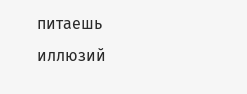питаешь иллюзий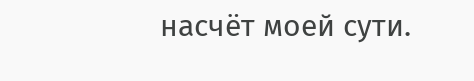насчёт моей сути.